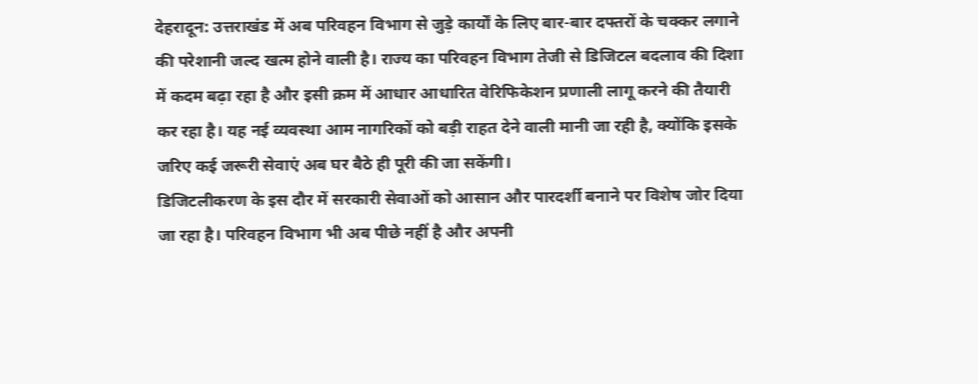देहरादून: उत्तराखंड में अब परिवहन विभाग से जुड़े कार्यों के लिए बार-बार दफ्तरों के चक्कर लगाने की परेशानी जल्द खत्म होने वाली है। राज्य का परिवहन विभाग तेजी से डिजिटल बदलाव की दिशा में कदम बढ़ा रहा है और इसी क्रम में आधार आधारित वेरिफिकेशन प्रणाली लागू करने की तैयारी कर रहा है। यह नई व्यवस्था आम नागरिकों को बड़ी राहत देने वाली मानी जा रही है, क्योंकि इसके जरिए कई जरूरी सेवाएं अब घर बैठे ही पूरी की जा सकेंगी।
डिजिटलीकरण के इस दौर में सरकारी सेवाओं को आसान और पारदर्शी बनाने पर विशेष जोर दिया जा रहा है। परिवहन विभाग भी अब पीछे नहीं है और अपनी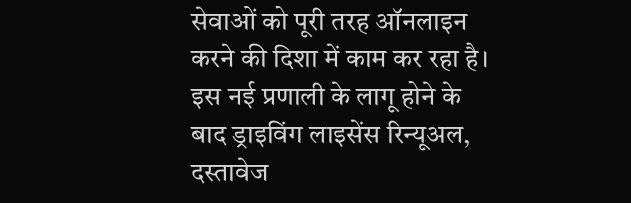सेवाओं को पूरी तरह ऑनलाइन करने की दिशा में काम कर रहा है। इस नई प्रणाली के लागू होने के बाद ड्राइविंग लाइसेंस रिन्यूअल, दस्तावेज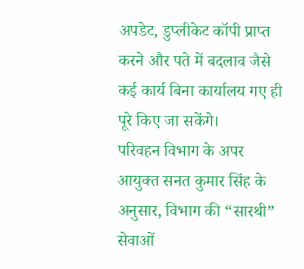अपडेट, डुप्लीकेट कॉपी प्राप्त करने और पते में बदलाव जैसे कई कार्य बिना कार्यालय गए ही पूरे किए जा सकेंगे।
परिवहन विभाग के अपर आयुक्त सनत कुमार सिंह के अनुसार, विभाग की “सारथी” सेवाओं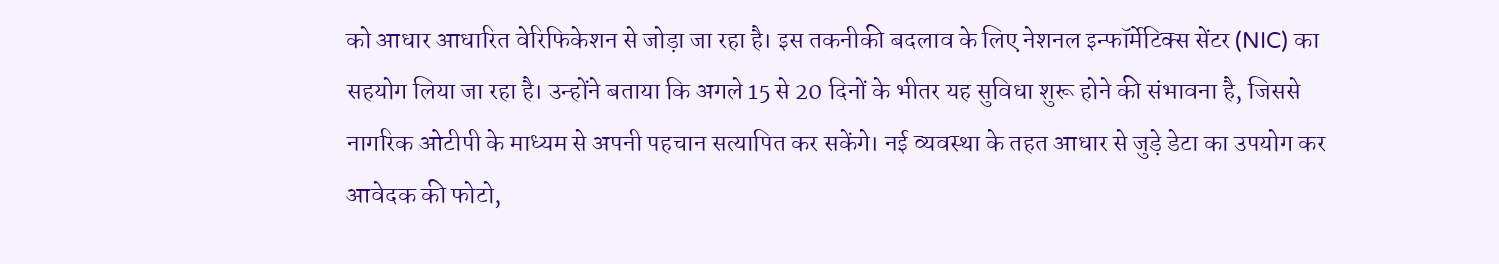को आधार आधारित वेरिफिकेशन से जोड़ा जा रहा है। इस तकनीकी बदलाव के लिए नेशनल इन्फॉर्मेटिक्स सेंटर (NIC) का सहयोग लिया जा रहा है। उन्होंने बताया कि अगले 15 से 20 दिनों के भीतर यह सुविधा शुरू होने की संभावना है, जिससे नागरिक ओटीपी के माध्यम से अपनी पहचान सत्यापित कर सकेंगे। नई व्यवस्था के तहत आधार से जुड़े डेटा का उपयोग कर आवेदक की फोटो,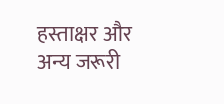हस्ताक्षर और अन्य जरूरी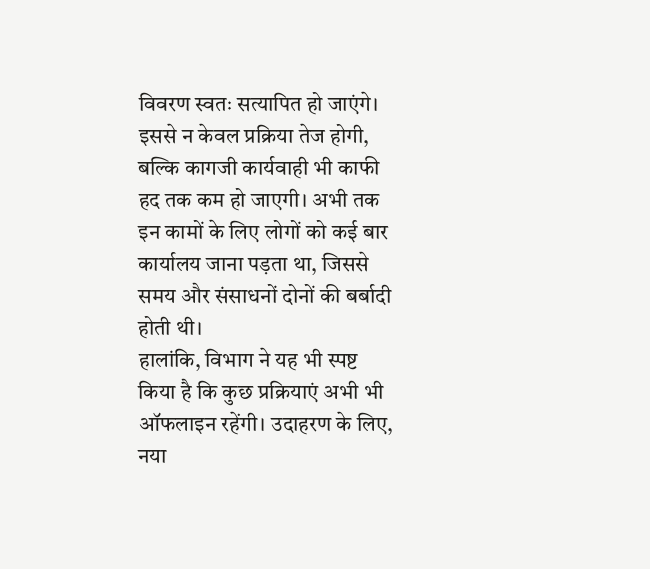विवरण स्वतः सत्यापित हो जाएंगे। इससे न केवल प्रक्रिया तेज होगी, बल्कि कागजी कार्यवाही भी काफी हद तक कम हो जाएगी। अभी तक इन कामों के लिए लोगों को कई बार कार्यालय जाना पड़ता था, जिससे समय और संसाधनों दोनों की बर्बादी होती थी।
हालांकि, विभाग ने यह भी स्पष्ट किया है कि कुछ प्रक्रियाएं अभी भी ऑफलाइन रहेंगी। उदाहरण के लिए, नया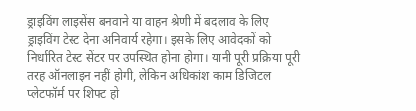ड्राइविंग लाइसेंस बनवाने या वाहन श्रेणी में बदलाव के लिए ड्राइविंग टेस्ट देना अनिवार्य रहेगा। इसके लिए आवेदकों को निर्धारित टेस्ट सेंटर पर उपस्थित होना होगा। यानी पूरी प्रक्रिया पूरी तरह ऑनलाइन नहीं होगी, लेकिन अधिकांश काम डिजिटल प्लेटफॉर्म पर शिफ्ट हो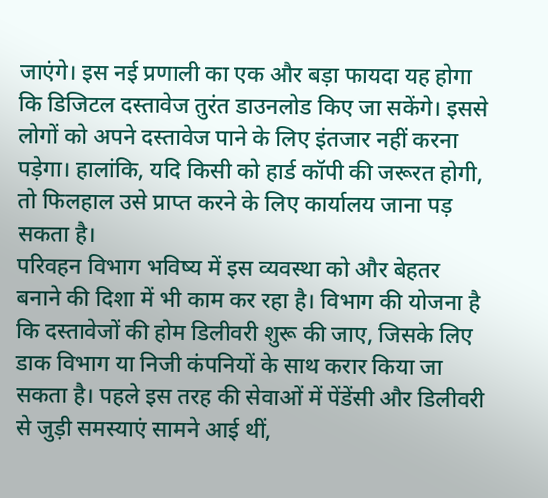जाएंगे। इस नई प्रणाली का एक और बड़ा फायदा यह होगा कि डिजिटल दस्तावेज तुरंत डाउनलोड किए जा सकेंगे। इससे लोगों को अपने दस्तावेज पाने के लिए इंतजार नहीं करना पड़ेगा। हालांकि, यदि किसी को हार्ड कॉपी की जरूरत होगी, तो फिलहाल उसे प्राप्त करने के लिए कार्यालय जाना पड़ सकता है।
परिवहन विभाग भविष्य में इस व्यवस्था को और बेहतर बनाने की दिशा में भी काम कर रहा है। विभाग की योजना है कि दस्तावेजों की होम डिलीवरी शुरू की जाए, जिसके लिए डाक विभाग या निजी कंपनियों के साथ करार किया जा सकता है। पहले इस तरह की सेवाओं में पेंडेंसी और डिलीवरी से जुड़ी समस्याएं सामने आई थीं,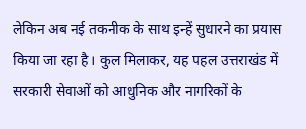लेकिन अब नई तकनीक के साथ इन्हें सुधारने का प्रयास किया जा रहा है। कुल मिलाकर, यह पहल उत्तराखंड में सरकारी सेवाओं को आधुनिक और नागरिकों के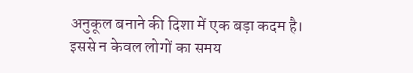अनुकूल बनाने की दिशा में एक बड़ा कदम है। इससे न केवल लोगों का समय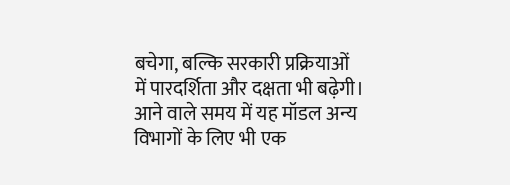बचेगा, बल्कि सरकारी प्रक्रियाओं में पारदर्शिता और दक्षता भी बढ़ेगी। आने वाले समय में यह मॉडल अन्य विभागों के लिए भी एक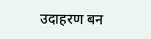उदाहरण बन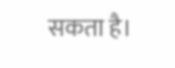सकता है।